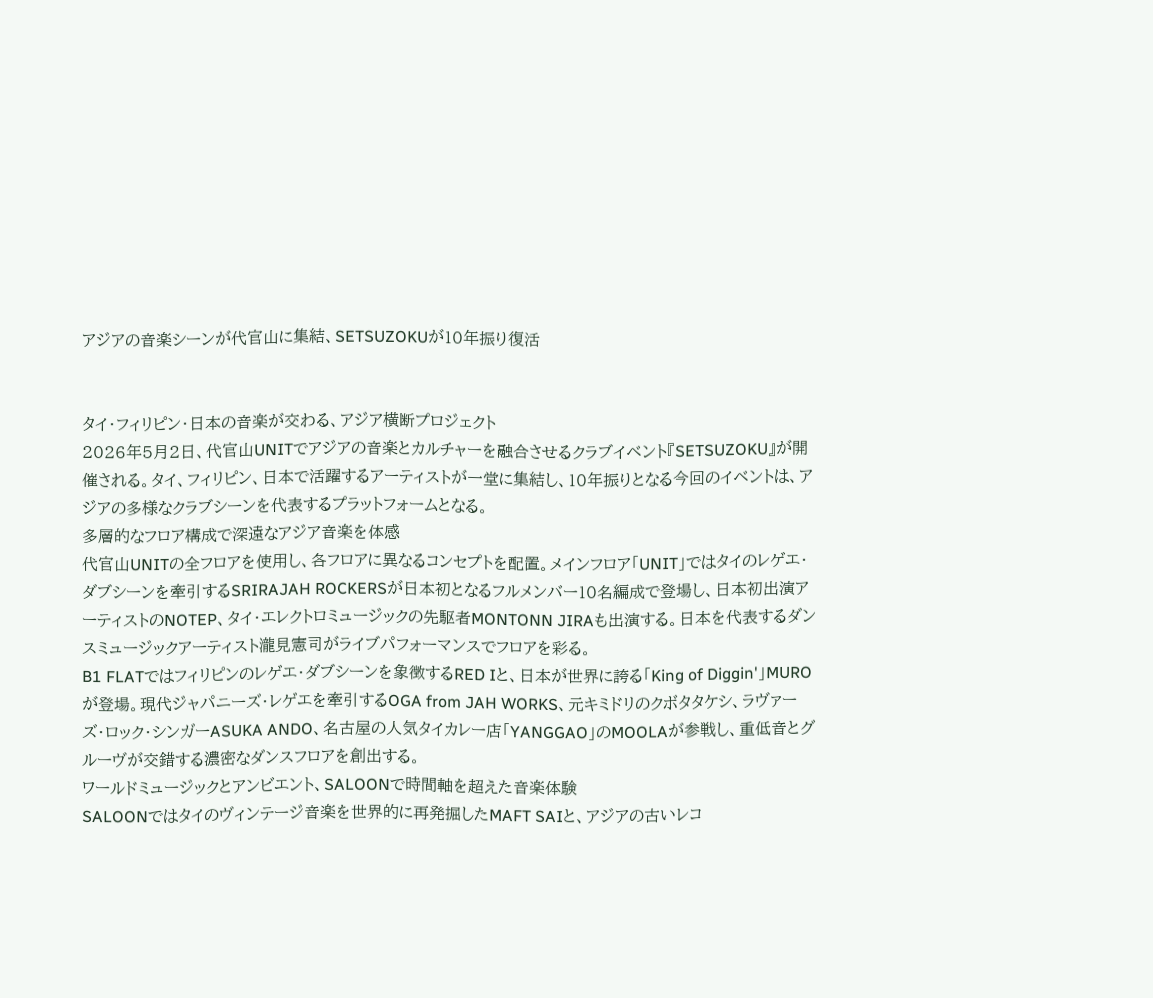アジアの音楽シーンが代官山に集結、SETSUZOKUが10年振り復活


タイ・フィリピン・日本の音楽が交わる、アジア横断プロジェクト
2026年5月2日、代官山UNITでアジアの音楽とカルチャーを融合させるクラブイベント『SETSUZOKU』が開催される。タイ、フィリピン、日本で活躍するアーティストが一堂に集結し、10年振りとなる今回のイベントは、アジアの多様なクラブシーンを代表するプラットフォームとなる。
多層的なフロア構成で深遠なアジア音楽を体感
代官山UNITの全フロアを使用し、各フロアに異なるコンセプトを配置。メインフロア「UNIT」ではタイのレゲエ・ダブシーンを牽引するSRIRAJAH ROCKERSが日本初となるフルメンバー10名編成で登場し、日本初出演アーティストのNOTEP、タイ・エレクトロミュージックの先駆者MONTONN JIRAも出演する。日本を代表するダンスミュージックアーティスト瀧見憲司がライブパフォーマンスでフロアを彩る。
B1 FLATではフィリピンのレゲエ・ダブシーンを象徴するRED Iと、日本が世界に誇る「King of Diggin'」MUROが登場。現代ジャパニーズ・レゲエを牽引するOGA from JAH WORKS、元キミドリのクボタタケシ、ラヴァーズ・ロック・シンガーASUKA ANDO、名古屋の人気タイカレー店「YANGGAO」のMOOLAが参戦し、重低音とグルーヴが交錯する濃密なダンスフロアを創出する。
ワールドミュージックとアンビエント、SALOONで時間軸を超えた音楽体験
SALOONではタイのヴィンテージ音楽を世界的に再発掘したMAFT SAIと、アジアの古いレコ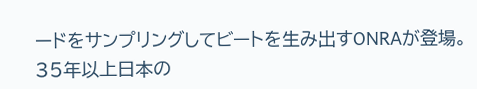ードをサンプリングしてビートを生み出すONRAが登場。35年以上日本の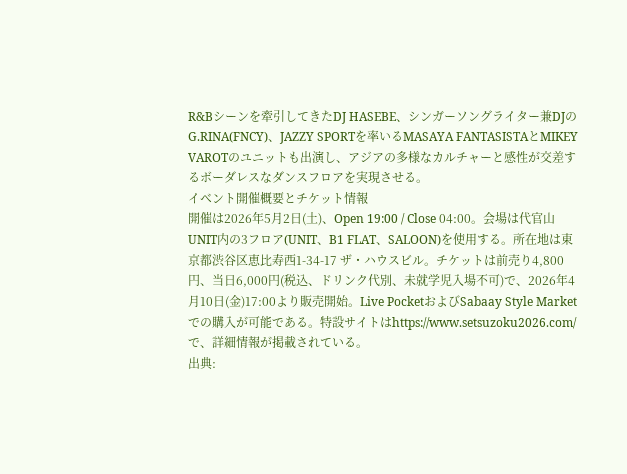R&Bシーンを牽引してきたDJ HASEBE、シンガーソングライター兼DJのG.RINA(FNCY)、JAZZY SPORTを率いるMASAYA FANTASISTAとMIKEY VAROTのユニットも出演し、アジアの多様なカルチャーと感性が交差するボーダレスなダンスフロアを実現させる。
イベント開催概要とチケット情報
開催は2026年5月2日(土)、Open 19:00 / Close 04:00。会場は代官山UNIT内の3フロア(UNIT、B1 FLAT、SALOON)を使用する。所在地は東京都渋谷区恵比寿西1-34-17 ザ・ハウスビル。チケットは前売り4,800円、当日6,000円(税込、ドリンク代別、未就学児入場不可)で、2026年4月10日(金)17:00より販売開始。Live PocketおよびSabaay Style Marketでの購入が可能である。特設サイトはhttps://www.setsuzoku2026.com/で、詳細情報が掲載されている。
出典: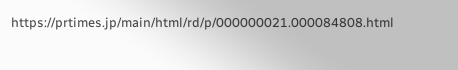https://prtimes.jp/main/html/rd/p/000000021.000084808.html